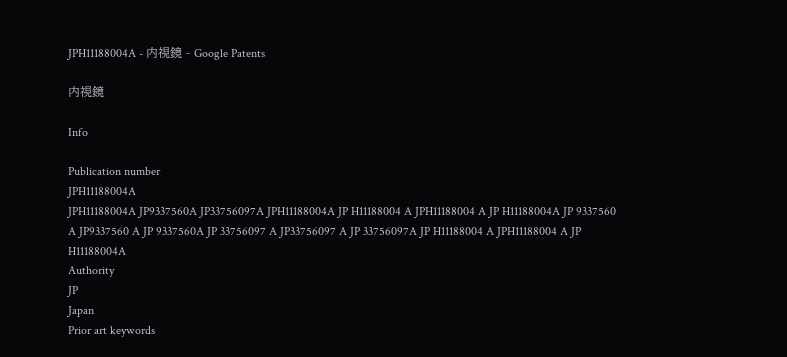JPH11188004A - 内視鏡 - Google Patents

内視鏡

Info

Publication number
JPH11188004A
JPH11188004A JP9337560A JP33756097A JPH11188004A JP H11188004 A JPH11188004 A JP H11188004A JP 9337560 A JP9337560 A JP 9337560A JP 33756097 A JP33756097 A JP 33756097A JP H11188004 A JPH11188004 A JP H11188004A
Authority
JP
Japan
Prior art keywords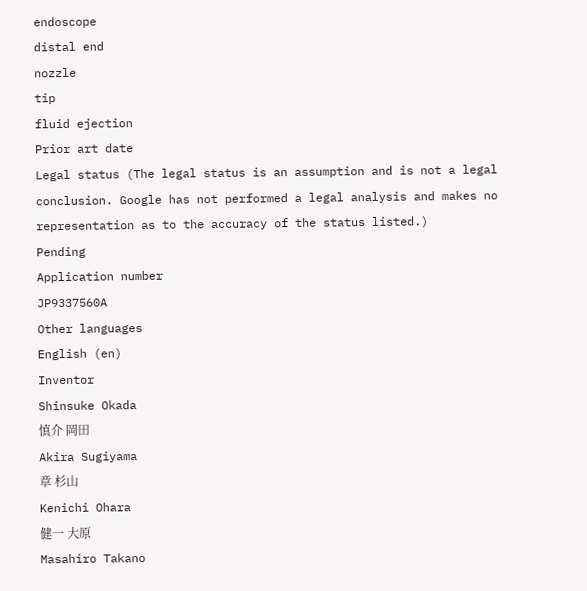endoscope
distal end
nozzle
tip
fluid ejection
Prior art date
Legal status (The legal status is an assumption and is not a legal conclusion. Google has not performed a legal analysis and makes no representation as to the accuracy of the status listed.)
Pending
Application number
JP9337560A
Other languages
English (en)
Inventor
Shinsuke Okada
慎介 岡田
Akira Sugiyama
章 杉山
Kenichi Ohara
健一 大原
Masahiro Takano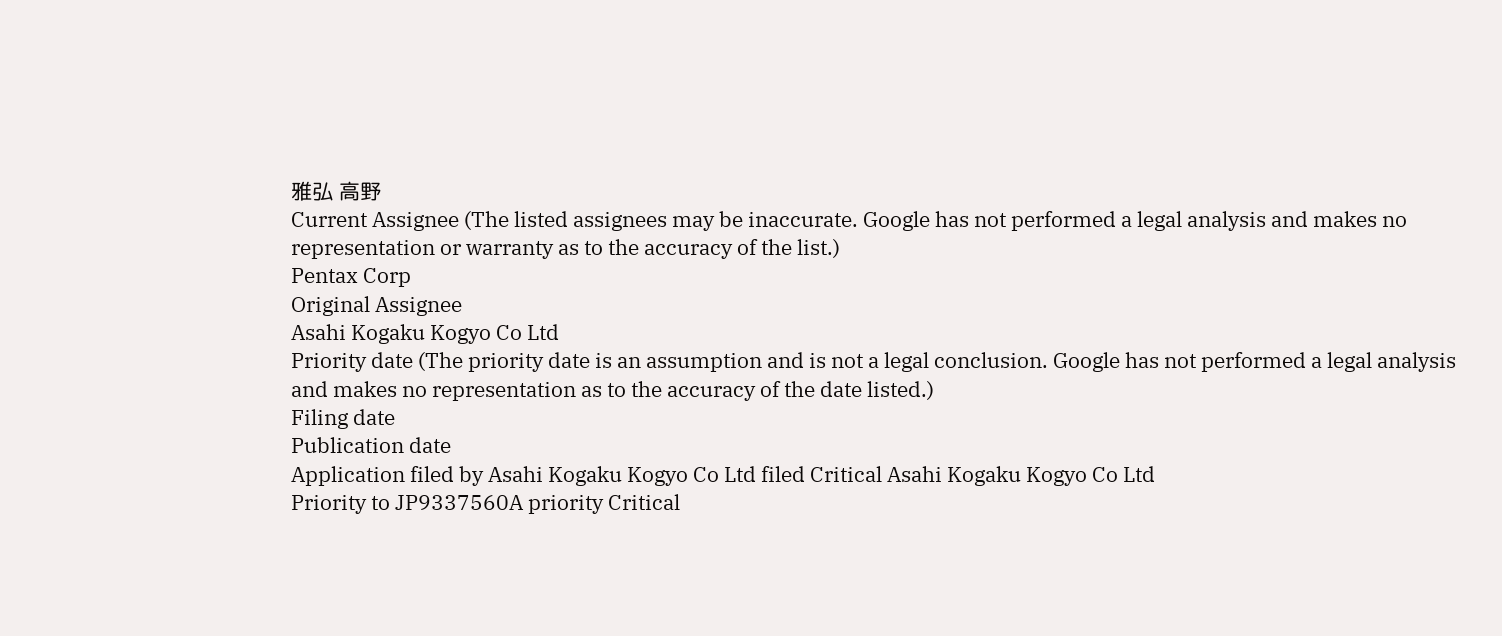雅弘 高野
Current Assignee (The listed assignees may be inaccurate. Google has not performed a legal analysis and makes no representation or warranty as to the accuracy of the list.)
Pentax Corp
Original Assignee
Asahi Kogaku Kogyo Co Ltd
Priority date (The priority date is an assumption and is not a legal conclusion. Google has not performed a legal analysis and makes no representation as to the accuracy of the date listed.)
Filing date
Publication date
Application filed by Asahi Kogaku Kogyo Co Ltd filed Critical Asahi Kogaku Kogyo Co Ltd
Priority to JP9337560A priority Critical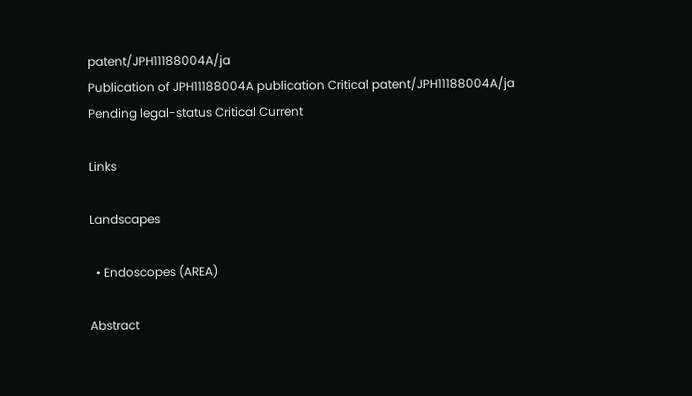patent/JPH11188004A/ja
Publication of JPH11188004A publication Critical patent/JPH11188004A/ja
Pending legal-status Critical Current

Links

Landscapes

  • Endoscopes (AREA)

Abstract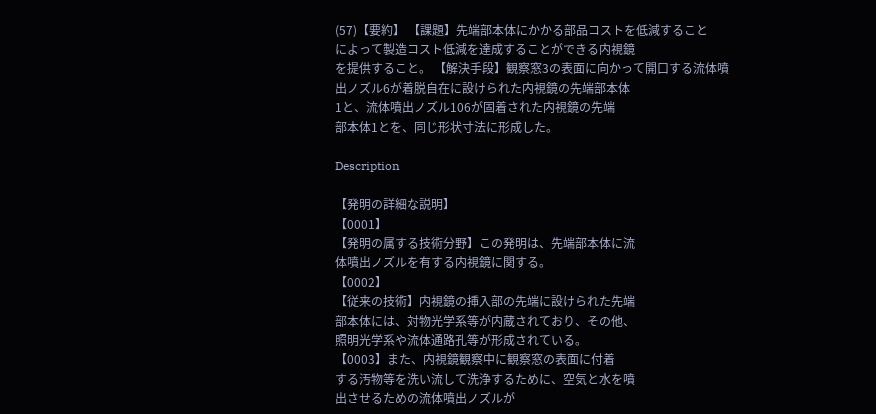(57)【要約】 【課題】先端部本体にかかる部品コストを低減すること
によって製造コスト低減を達成することができる内視鏡
を提供すること。 【解決手段】観察窓3の表面に向かって開口する流体噴
出ノズル6が着脱自在に設けられた内視鏡の先端部本体
1と、流体噴出ノズル106が固着された内視鏡の先端
部本体1とを、同じ形状寸法に形成した。

Description

【発明の詳細な説明】
【0001】
【発明の属する技術分野】この発明は、先端部本体に流
体噴出ノズルを有する内視鏡に関する。
【0002】
【従来の技術】内視鏡の挿入部の先端に設けられた先端
部本体には、対物光学系等が内蔵されており、その他、
照明光学系や流体通路孔等が形成されている。
【0003】また、内視鏡観察中に観察窓の表面に付着
する汚物等を洗い流して洗浄するために、空気と水を噴
出させるための流体噴出ノズルが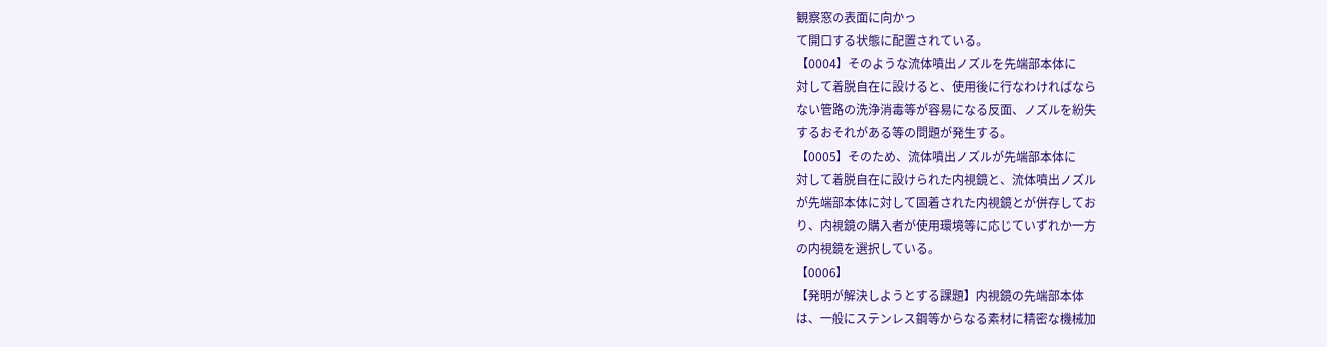観察窓の表面に向かっ
て開口する状態に配置されている。
【0004】そのような流体噴出ノズルを先端部本体に
対して着脱自在に設けると、使用後に行なわければなら
ない管路の洗浄消毒等が容易になる反面、ノズルを紛失
するおそれがある等の問題が発生する。
【0005】そのため、流体噴出ノズルが先端部本体に
対して着脱自在に設けられた内視鏡と、流体噴出ノズル
が先端部本体に対して固着された内視鏡とが併存してお
り、内視鏡の購入者が使用環境等に応じていずれか一方
の内視鏡を選択している。
【0006】
【発明が解決しようとする課題】内視鏡の先端部本体
は、一般にステンレス鋼等からなる素材に精密な機械加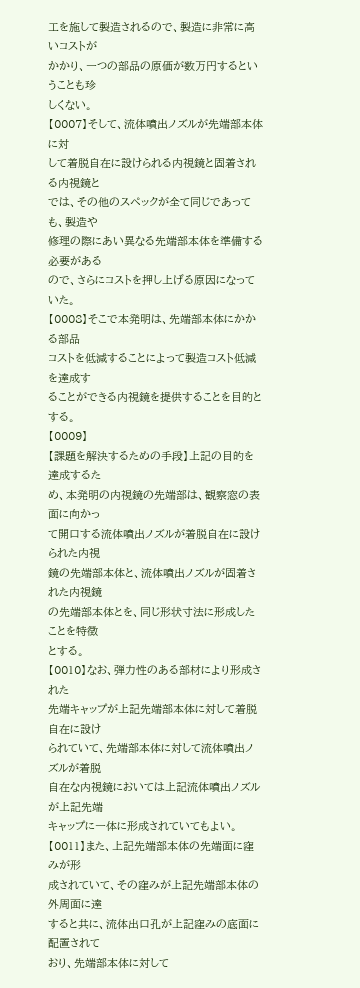工を施して製造されるので、製造に非常に高いコストが
かかり、一つの部品の原価が数万円するということも珍
しくない。
【0007】そして、流体噴出ノズルが先端部本体に対
して着脱自在に設けられる内視鏡と固着される内視鏡と
では、その他のスペックが全て同じであっても、製造や
修理の際にあい異なる先端部本体を準備する必要がある
ので、さらにコストを押し上げる原因になっていた。
【0008】そこで本発明は、先端部本体にかかる部品
コストを低減することによって製造コスト低減を達成す
ることができる内視鏡を提供することを目的とする。
【0009】
【課題を解決するための手段】上記の目的を達成するた
め、本発明の内視鏡の先端部は、観察窓の表面に向かっ
て開口する流体噴出ノズルが着脱自在に設けられた内視
鏡の先端部本体と、流体噴出ノズルが固着された内視鏡
の先端部本体とを、同じ形状寸法に形成したことを特徴
とする。
【0010】なお、弾力性のある部材により形成された
先端キャップが上記先端部本体に対して着脱自在に設け
られていて、先端部本体に対して流体噴出ノズルが着脱
自在な内視鏡においては上記流体噴出ノズルが上記先端
キャップに一体に形成されていてもよい。
【0011】また、上記先端部本体の先端面に窪みが形
成されていて、その窪みが上記先端部本体の外周面に達
すると共に、流体出口孔が上記窪みの底面に配置されて
おり、先端部本体に対して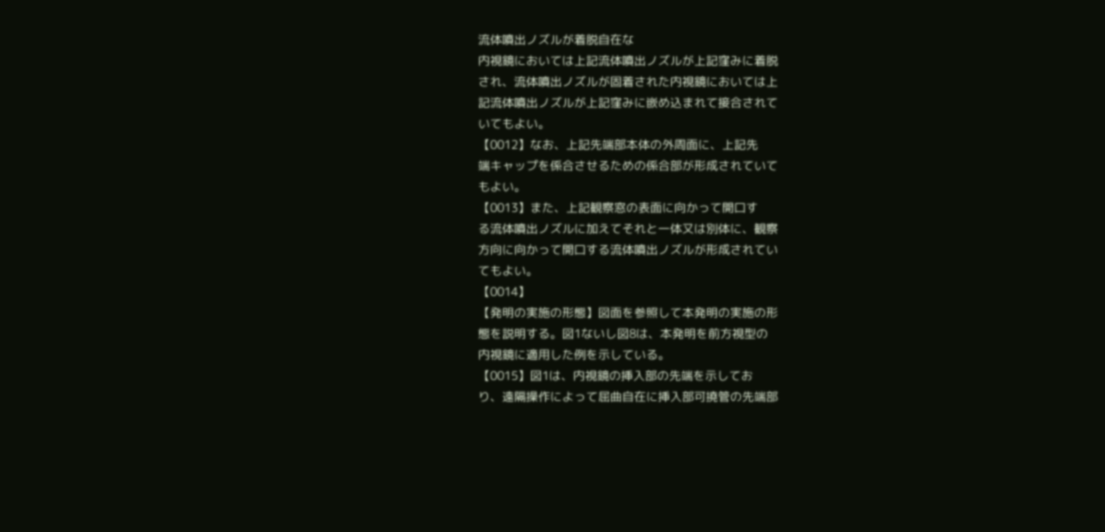流体噴出ノズルが着脱自在な
内視鏡においては上記流体噴出ノズルが上記窪みに着脱
され、流体噴出ノズルが固着された内視鏡においては上
記流体噴出ノズルが上記窪みに嵌め込まれて接合されて
いてもよい。
【0012】なお、上記先端部本体の外周面に、上記先
端キャップを係合させるための係合部が形成されていて
もよい。
【0013】また、上記観察窓の表面に向かって開口す
る流体噴出ノズルに加えてそれと一体又は別体に、観察
方向に向かって開口する流体噴出ノズルが形成されてい
てもよい。
【0014】
【発明の実施の形態】図面を参照して本発明の実施の形
態を説明する。図1ないし図8は、本発明を前方視型の
内視鏡に適用した例を示している。
【0015】図1は、内視鏡の挿入部の先端を示してお
り、遠隔操作によって屈曲自在に挿入部可撓管の先端部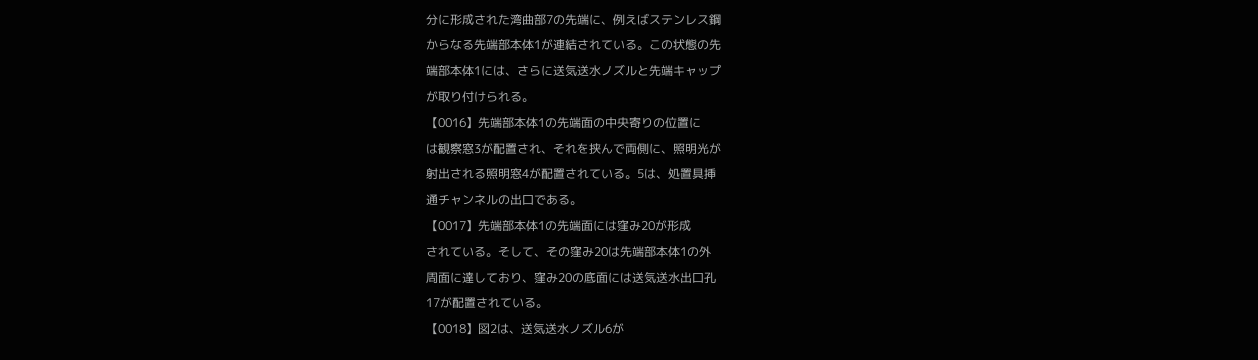分に形成された湾曲部7の先端に、例えばステンレス鋼
からなる先端部本体1が連結されている。この状態の先
端部本体1には、さらに送気送水ノズルと先端キャップ
が取り付けられる。
【0016】先端部本体1の先端面の中央寄りの位置に
は観察窓3が配置され、それを挟んで両側に、照明光が
射出される照明窓4が配置されている。5は、処置具挿
通チャンネルの出口である。
【0017】先端部本体1の先端面には窪み20が形成
されている。そして、その窪み20は先端部本体1の外
周面に達しており、窪み20の底面には送気送水出口孔
17が配置されている。
【0018】図2は、送気送水ノズル6が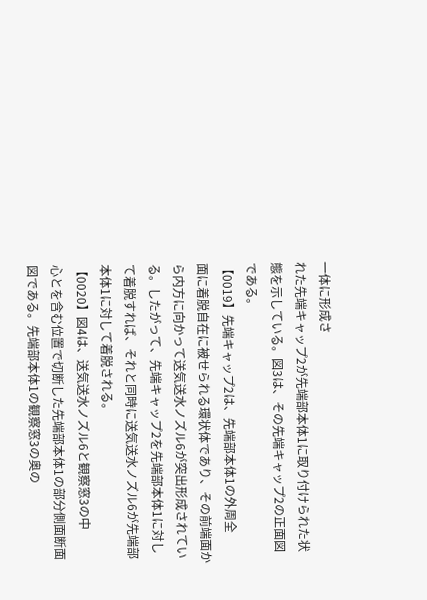一体に形成さ
れた先端キャップ2が先端部本体1に取り付けられた状
態を示している。図3は、その先端キャップ2の正面図
である。
【0019】先端キャップ2は、先端部本体1の外周全
面に着脱自在に被せられる環状体であり、その前端面か
ら内方に向かって送気送水ノズル6が突出形成されてい
る。したがって、先端キャップ2を先端部本体1に対し
て着脱すれば、それと同時に送気送水ノズル6が先端部
本体1に対して着脱される。
【0020】図4は、送気送水ノズル6と観察窓3の中
心とを含む位置で切断した先端部本体1の部分側面断面
図である。先端部本体1の観察窓3の奥の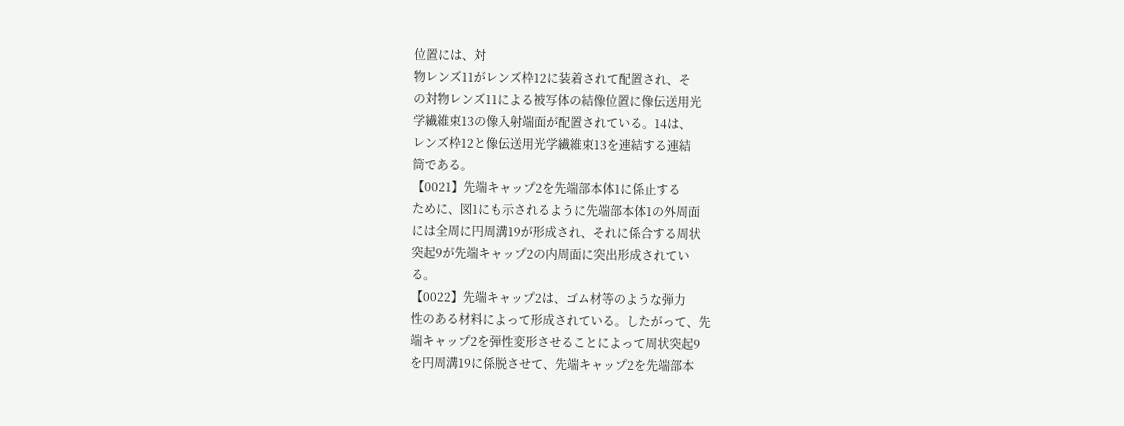位置には、対
物レンズ11がレンズ枠12に装着されて配置され、そ
の対物レンズ11による被写体の結像位置に像伝送用光
学繊維束13の像入射端面が配置されている。14は、
レンズ枠12と像伝送用光学繊維束13を連結する連結
筒である。
【0021】先端キャップ2を先端部本体1に係止する
ために、図1にも示されるように先端部本体1の外周面
には全周に円周溝19が形成され、それに係合する周状
突起9が先端キャップ2の内周面に突出形成されてい
る。
【0022】先端キャップ2は、ゴム材等のような弾力
性のある材料によって形成されている。したがって、先
端キャップ2を弾性変形させることによって周状突起9
を円周溝19に係脱させて、先端キャップ2を先端部本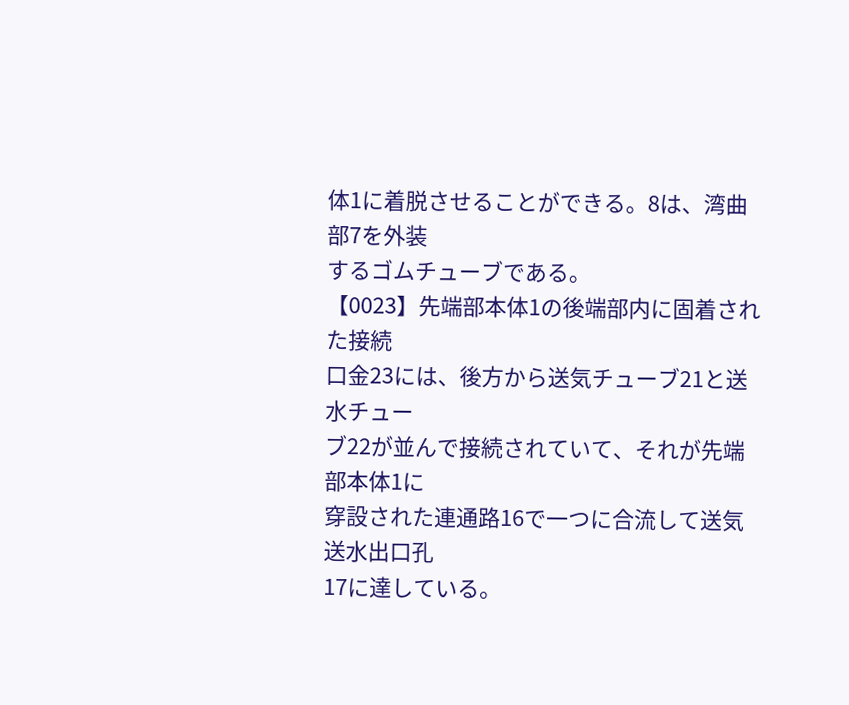体1に着脱させることができる。8は、湾曲部7を外装
するゴムチューブである。
【0023】先端部本体1の後端部内に固着された接続
口金23には、後方から送気チューブ21と送水チュー
ブ22が並んで接続されていて、それが先端部本体1に
穿設された連通路16で一つに合流して送気送水出口孔
17に達している。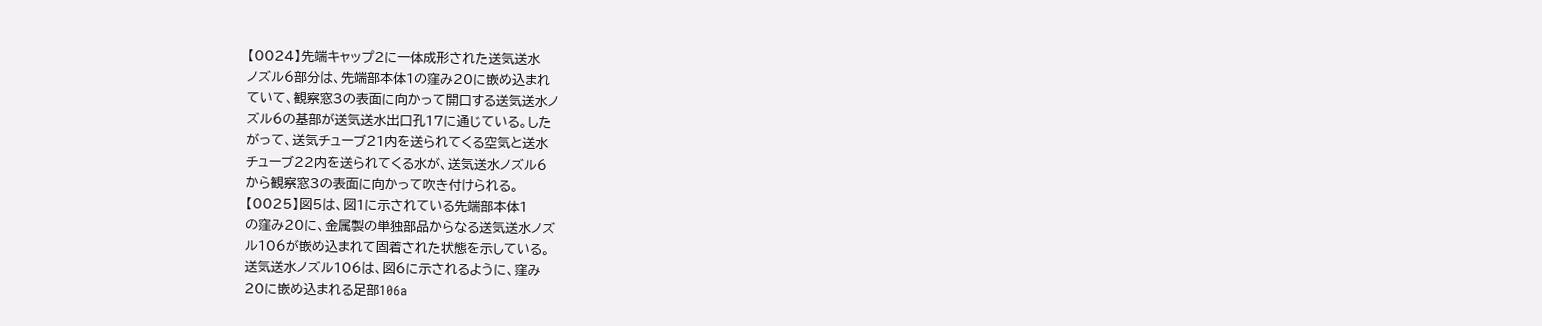【0024】先端キャップ2に一体成形された送気送水
ノズル6部分は、先端部本体1の窪み20に嵌め込まれ
ていて、観察窓3の表面に向かって開口する送気送水ノ
ズル6の基部が送気送水出口孔17に通じている。した
がって、送気チューブ21内を送られてくる空気と送水
チューブ22内を送られてくる水が、送気送水ノズル6
から観察窓3の表面に向かって吹き付けられる。
【0025】図5は、図1に示されている先端部本体1
の窪み20に、金属製の単独部品からなる送気送水ノズ
ル106が嵌め込まれて固着された状態を示している。
送気送水ノズル106は、図6に示されるように、窪み
20に嵌め込まれる足部106a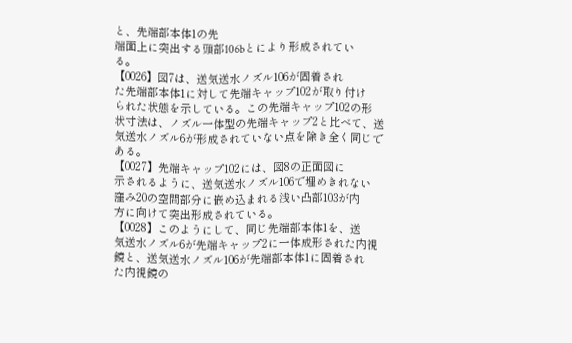と、先端部本体1の先
端面上に突出する頭部106bとにより形成されてい
る。
【0026】図7は、送気送水ノズル106が固着され
た先端部本体1に対して先端キャップ102が取り付け
られた状態を示している。この先端キャップ102の形
状寸法は、ノズル一体型の先端キャップ2と比べて、送
気送水ノズル6が形成されていない点を除き全く同じで
ある。
【0027】先端キャップ102には、図8の正面図に
示されるように、送気送水ノズル106で埋めきれない
窪み20の空間部分に嵌め込まれる浅い凸部103が内
方に向けて突出形成されている。
【0028】このようにして、同じ先端部本体1を、送
気送水ノズル6が先端キャップ2に一体成形された内視
鏡と、送気送水ノズル106が先端部本体1に固着され
た内視鏡の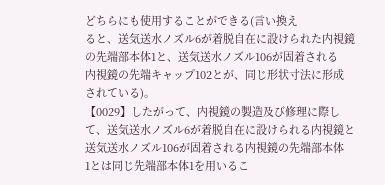どちらにも使用することができる(言い換え
ると、送気送水ノズル6が着脱自在に設けられた内視鏡
の先端部本体1と、送気送水ノズル106が固着される
内視鏡の先端キャップ102とが、同じ形状寸法に形成
されている)。
【0029】したがって、内視鏡の製造及び修理に際し
て、送気送水ノズル6が着脱自在に設けられる内視鏡と
送気送水ノズル106が固着される内視鏡の先端部本体
1とは同じ先端部本体1を用いるこ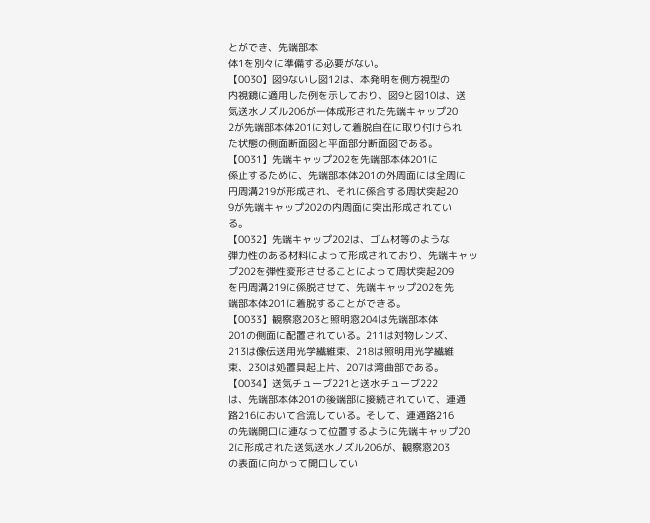とができ、先端部本
体1を別々に準備する必要がない。
【0030】図9ないし図12は、本発明を側方視型の
内視鏡に適用した例を示しており、図9と図10は、送
気送水ノズル206が一体成形された先端キャップ20
2が先端部本体201に対して着脱自在に取り付けられ
た状態の側面断面図と平面部分断面図である。
【0031】先端キャップ202を先端部本体201に
係止するために、先端部本体201の外周面には全周に
円周溝219が形成され、それに係合する周状突起20
9が先端キャップ202の内周面に突出形成されてい
る。
【0032】先端キャップ202は、ゴム材等のような
弾力性のある材料によって形成されており、先端キャッ
プ202を弾性変形させることによって周状突起209
を円周溝219に係脱させて、先端キャップ202を先
端部本体201に着脱することができる。
【0033】観察窓203と照明窓204は先端部本体
201の側面に配置されている。211は対物レンズ、
213は像伝送用光学繊維束、218は照明用光学繊維
束、230は処置具起上片、207は湾曲部である。
【0034】送気チューブ221と送水チューブ222
は、先端部本体201の後端部に接続されていて、連通
路216において合流している。そして、連通路216
の先端開口に連なって位置するように先端キャップ20
2に形成された送気送水ノズル206が、観察窓203
の表面に向かって開口してい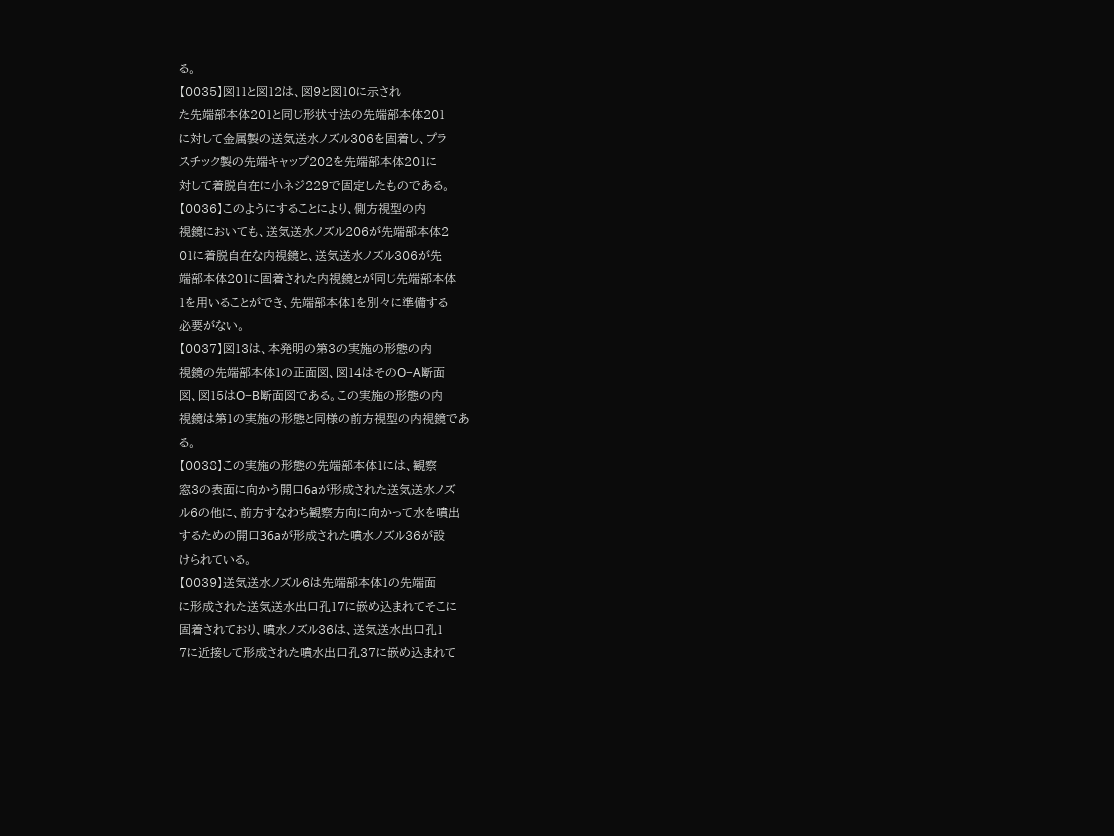る。
【0035】図11と図12は、図9と図10に示され
た先端部本体201と同じ形状寸法の先端部本体201
に対して金属製の送気送水ノズル306を固着し、プラ
スチック製の先端キャップ202を先端部本体201に
対して着脱自在に小ネジ229で固定したものである。
【0036】このようにすることにより、側方視型の内
視鏡においても、送気送水ノズル206が先端部本体2
01に着脱自在な内視鏡と、送気送水ノズル306が先
端部本体201に固着された内視鏡とが同じ先端部本体
1を用いることができ、先端部本体1を別々に準備する
必要がない。
【0037】図13は、本発明の第3の実施の形態の内
視鏡の先端部本体1の正面図、図14はそのO−A断面
図、図15はO−B断面図である。この実施の形態の内
視鏡は第1の実施の形態と同様の前方視型の内視鏡であ
る。
【0038】この実施の形態の先端部本体1には、観察
窓3の表面に向かう開口6aが形成された送気送水ノズ
ル6の他に、前方すなわち観察方向に向かって水を噴出
するための開口36aが形成された噴水ノズル36が設
けられている。
【0039】送気送水ノズル6は先端部本体1の先端面
に形成された送気送水出口孔17に嵌め込まれてそこに
固着されており、噴水ノズル36は、送気送水出口孔1
7に近接して形成された噴水出口孔37に嵌め込まれて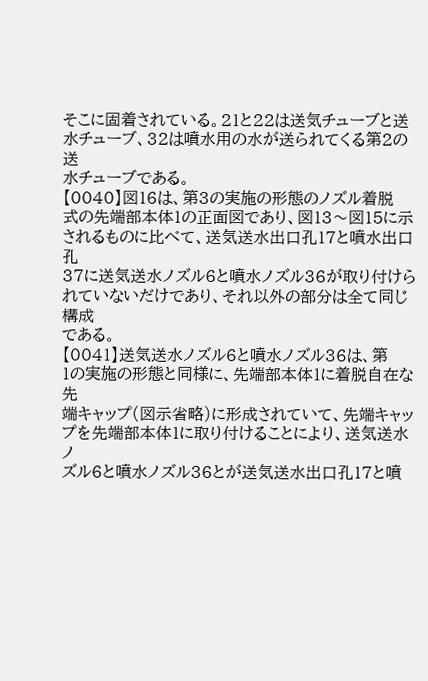そこに固着されている。21と22は送気チューブと送
水チューブ、32は噴水用の水が送られてくる第2の送
水チューブである。
【0040】図16は、第3の実施の形態のノズル着脱
式の先端部本体1の正面図であり、図13〜図15に示
されるものに比べて、送気送水出口孔17と噴水出口孔
37に送気送水ノズル6と噴水ノズル36が取り付けら
れていないだけであり、それ以外の部分は全て同じ構成
である。
【0041】送気送水ノズル6と噴水ノズル36は、第
1の実施の形態と同様に、先端部本体1に着脱自在な先
端キャップ(図示省略)に形成されていて、先端キャッ
プを先端部本体1に取り付けることにより、送気送水ノ
ズル6と噴水ノズル36とが送気送水出口孔17と噴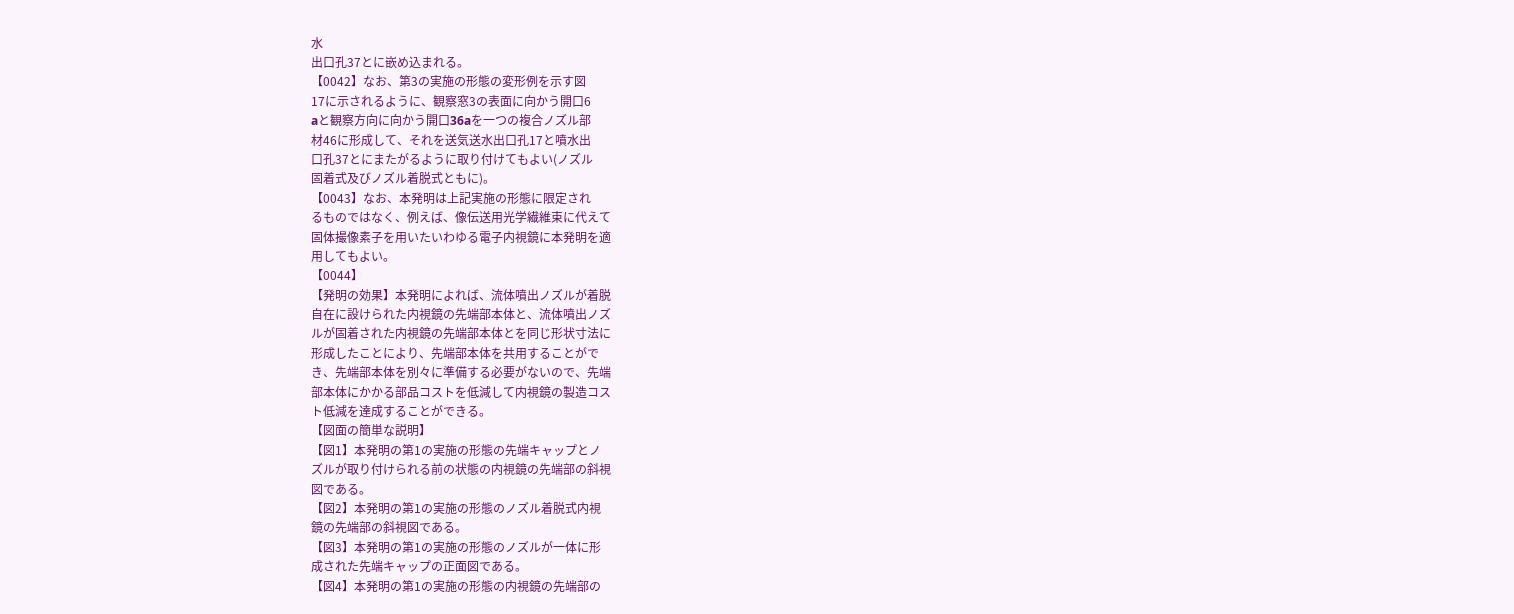水
出口孔37とに嵌め込まれる。
【0042】なお、第3の実施の形態の変形例を示す図
17に示されるように、観察窓3の表面に向かう開口6
aと観察方向に向かう開口36aを一つの複合ノズル部
材46に形成して、それを送気送水出口孔17と噴水出
口孔37とにまたがるように取り付けてもよい(ノズル
固着式及びノズル着脱式ともに)。
【0043】なお、本発明は上記実施の形態に限定され
るものではなく、例えば、像伝送用光学繊維束に代えて
固体撮像素子を用いたいわゆる電子内視鏡に本発明を適
用してもよい。
【0044】
【発明の効果】本発明によれば、流体噴出ノズルが着脱
自在に設けられた内視鏡の先端部本体と、流体噴出ノズ
ルが固着された内視鏡の先端部本体とを同じ形状寸法に
形成したことにより、先端部本体を共用することがで
き、先端部本体を別々に準備する必要がないので、先端
部本体にかかる部品コストを低減して内視鏡の製造コス
ト低減を達成することができる。
【図面の簡単な説明】
【図1】本発明の第1の実施の形態の先端キャップとノ
ズルが取り付けられる前の状態の内視鏡の先端部の斜視
図である。
【図2】本発明の第1の実施の形態のノズル着脱式内視
鏡の先端部の斜視図である。
【図3】本発明の第1の実施の形態のノズルが一体に形
成された先端キャップの正面図である。
【図4】本発明の第1の実施の形態の内視鏡の先端部の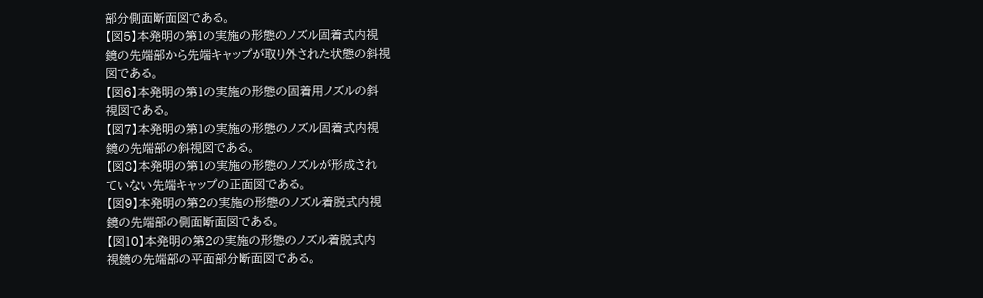部分側面断面図である。
【図5】本発明の第1の実施の形態のノズル固着式内視
鏡の先端部から先端キャップが取り外された状態の斜視
図である。
【図6】本発明の第1の実施の形態の固着用ノズルの斜
視図である。
【図7】本発明の第1の実施の形態のノズル固着式内視
鏡の先端部の斜視図である。
【図8】本発明の第1の実施の形態のノズルが形成され
ていない先端キャップの正面図である。
【図9】本発明の第2の実施の形態のノズル着脱式内視
鏡の先端部の側面断面図である。
【図10】本発明の第2の実施の形態のノズル着脱式内
視鏡の先端部の平面部分断面図である。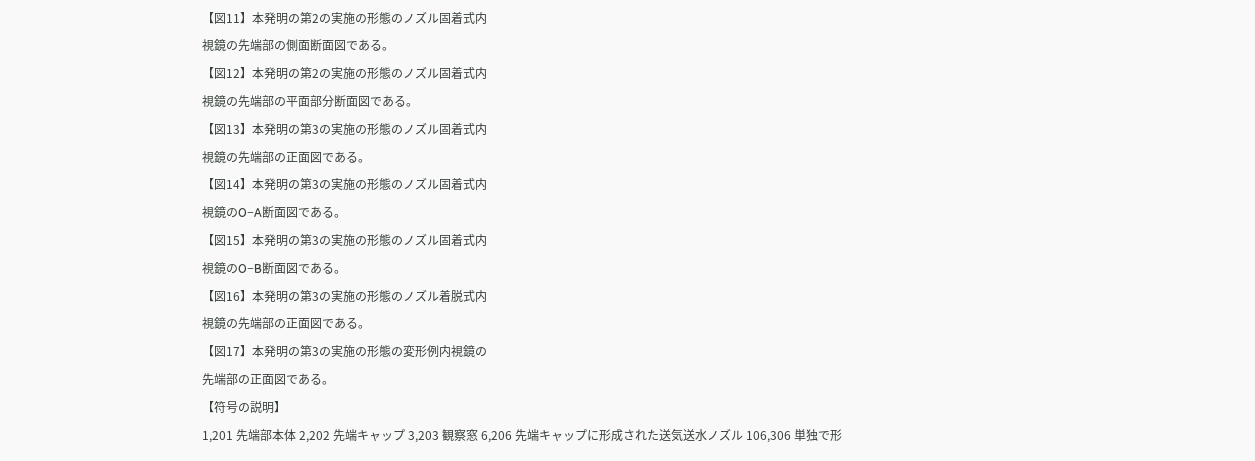【図11】本発明の第2の実施の形態のノズル固着式内
視鏡の先端部の側面断面図である。
【図12】本発明の第2の実施の形態のノズル固着式内
視鏡の先端部の平面部分断面図である。
【図13】本発明の第3の実施の形態のノズル固着式内
視鏡の先端部の正面図である。
【図14】本発明の第3の実施の形態のノズル固着式内
視鏡のO−A断面図である。
【図15】本発明の第3の実施の形態のノズル固着式内
視鏡のO−B断面図である。
【図16】本発明の第3の実施の形態のノズル着脱式内
視鏡の先端部の正面図である。
【図17】本発明の第3の実施の形態の変形例内視鏡の
先端部の正面図である。
【符号の説明】
1,201 先端部本体 2,202 先端キャップ 3,203 観察窓 6,206 先端キャップに形成された送気送水ノズル 106,306 単独で形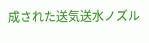成された送気送水ノズル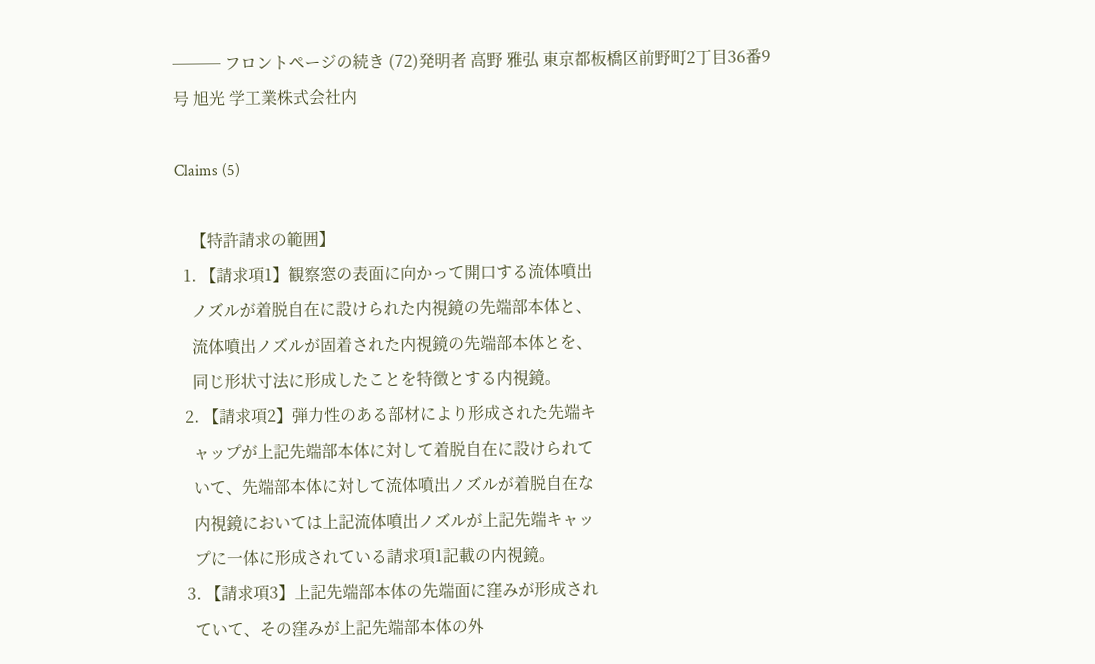─── フロントページの続き (72)発明者 高野 雅弘 東京都板橋区前野町2丁目36番9号 旭光 学工業株式会社内

Claims (5)

    【特許請求の範囲】
  1. 【請求項1】観察窓の表面に向かって開口する流体噴出
    ノズルが着脱自在に設けられた内視鏡の先端部本体と、
    流体噴出ノズルが固着された内視鏡の先端部本体とを、
    同じ形状寸法に形成したことを特徴とする内視鏡。
  2. 【請求項2】弾力性のある部材により形成された先端キ
    ャップが上記先端部本体に対して着脱自在に設けられて
    いて、先端部本体に対して流体噴出ノズルが着脱自在な
    内視鏡においては上記流体噴出ノズルが上記先端キャッ
    プに一体に形成されている請求項1記載の内視鏡。
  3. 【請求項3】上記先端部本体の先端面に窪みが形成され
    ていて、その窪みが上記先端部本体の外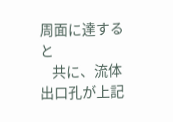周面に達すると
    共に、流体出口孔が上記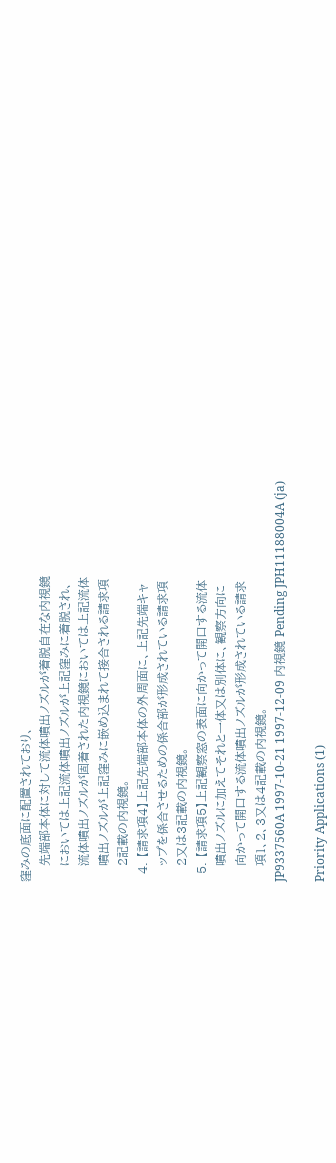窪みの底面に配置されており、
    先端部本体に対して流体噴出ノズルが着脱自在な内視鏡
    においては上記流体噴出ノズルが上記窪みに着脱され、
    流体噴出ノズルが固着された内視鏡においては上記流体
    噴出ノズルが上記窪みに嵌め込まれて接合される請求項
    2記載の内視鏡。
  4. 【請求項4】上記先端部本体の外周面に、上記先端キャ
    ップを係合させるための係合部が形成されている請求項
    2又は3記載の内視鏡。
  5. 【請求項5】上記観察窓の表面に向かって開口する流体
    噴出ノズルに加えてそれと一体又は別体に、観察方向に
    向かって開口する流体噴出ノズルが形成されている請求
    項1、2、3又は4記載の内視鏡。
JP9337560A 1997-10-21 1997-12-09 内視鏡 Pending JPH11188004A (ja)

Priority Applications (1)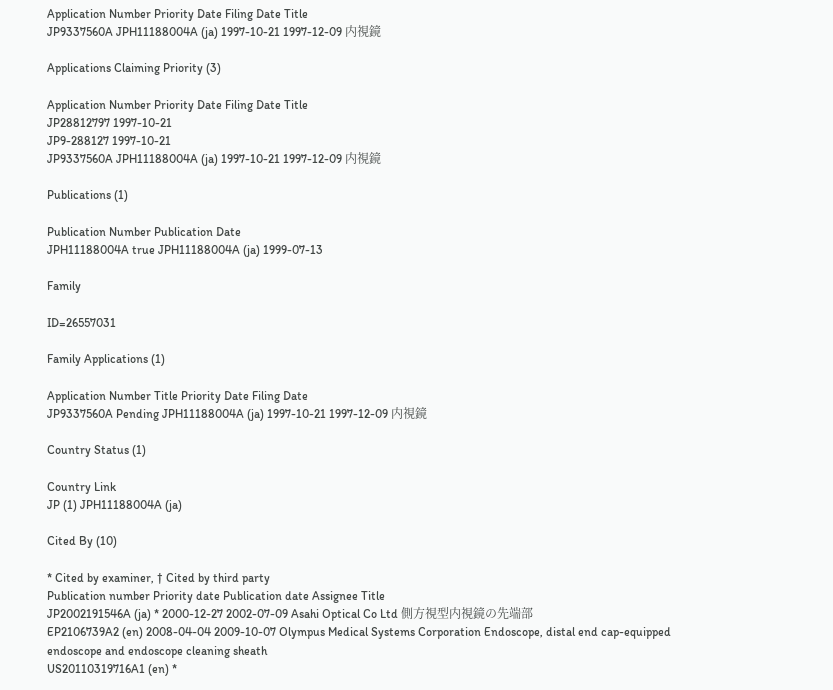Application Number Priority Date Filing Date Title
JP9337560A JPH11188004A (ja) 1997-10-21 1997-12-09 内視鏡

Applications Claiming Priority (3)

Application Number Priority Date Filing Date Title
JP28812797 1997-10-21
JP9-288127 1997-10-21
JP9337560A JPH11188004A (ja) 1997-10-21 1997-12-09 内視鏡

Publications (1)

Publication Number Publication Date
JPH11188004A true JPH11188004A (ja) 1999-07-13

Family

ID=26557031

Family Applications (1)

Application Number Title Priority Date Filing Date
JP9337560A Pending JPH11188004A (ja) 1997-10-21 1997-12-09 内視鏡

Country Status (1)

Country Link
JP (1) JPH11188004A (ja)

Cited By (10)

* Cited by examiner, † Cited by third party
Publication number Priority date Publication date Assignee Title
JP2002191546A (ja) * 2000-12-27 2002-07-09 Asahi Optical Co Ltd 側方視型内視鏡の先端部
EP2106739A2 (en) 2008-04-04 2009-10-07 Olympus Medical Systems Corporation Endoscope, distal end cap-equipped endoscope and endoscope cleaning sheath
US20110319716A1 (en) *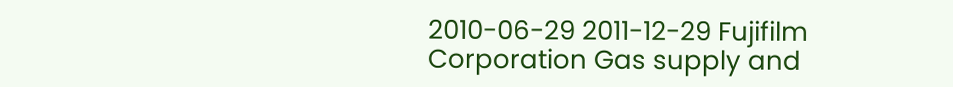2010-06-29 2011-12-29 Fujifilm Corporation Gas supply and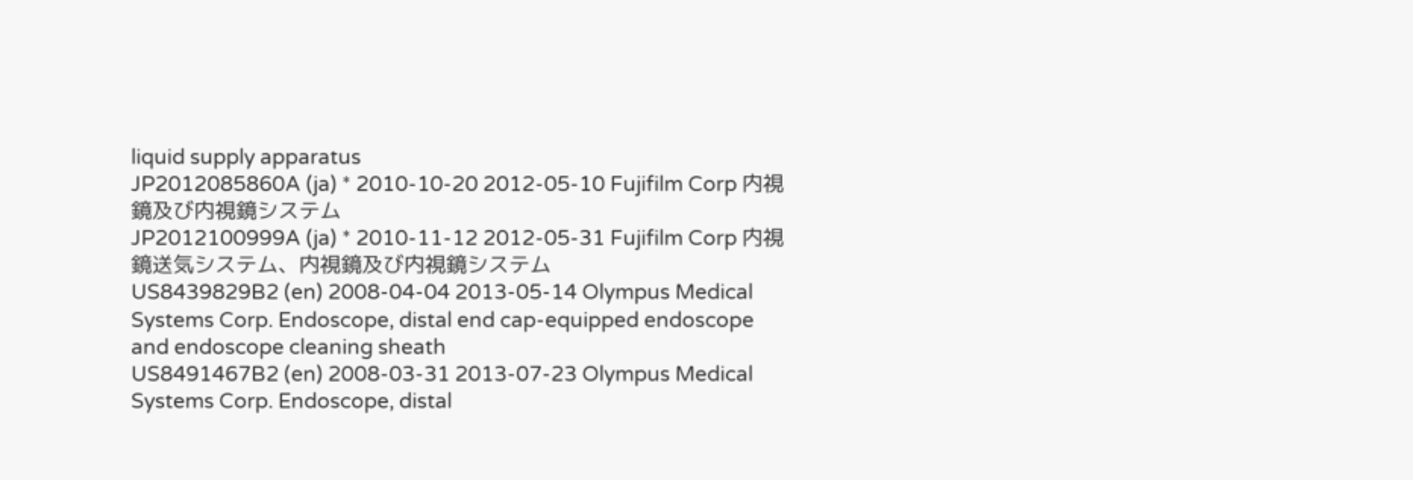liquid supply apparatus
JP2012085860A (ja) * 2010-10-20 2012-05-10 Fujifilm Corp 内視鏡及び内視鏡システム
JP2012100999A (ja) * 2010-11-12 2012-05-31 Fujifilm Corp 内視鏡送気システム、内視鏡及び内視鏡システム
US8439829B2 (en) 2008-04-04 2013-05-14 Olympus Medical Systems Corp. Endoscope, distal end cap-equipped endoscope and endoscope cleaning sheath
US8491467B2 (en) 2008-03-31 2013-07-23 Olympus Medical Systems Corp. Endoscope, distal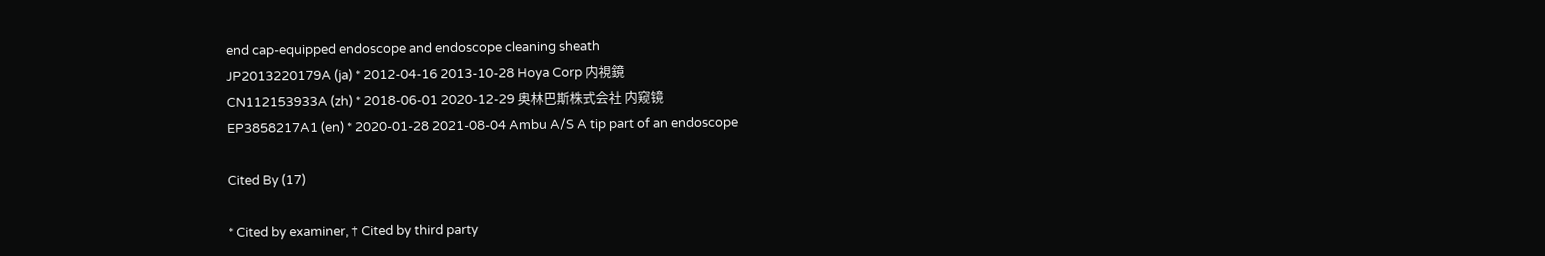end cap-equipped endoscope and endoscope cleaning sheath
JP2013220179A (ja) * 2012-04-16 2013-10-28 Hoya Corp 内視鏡
CN112153933A (zh) * 2018-06-01 2020-12-29 奥林巴斯株式会社 内窥镜
EP3858217A1 (en) * 2020-01-28 2021-08-04 Ambu A/S A tip part of an endoscope

Cited By (17)

* Cited by examiner, † Cited by third party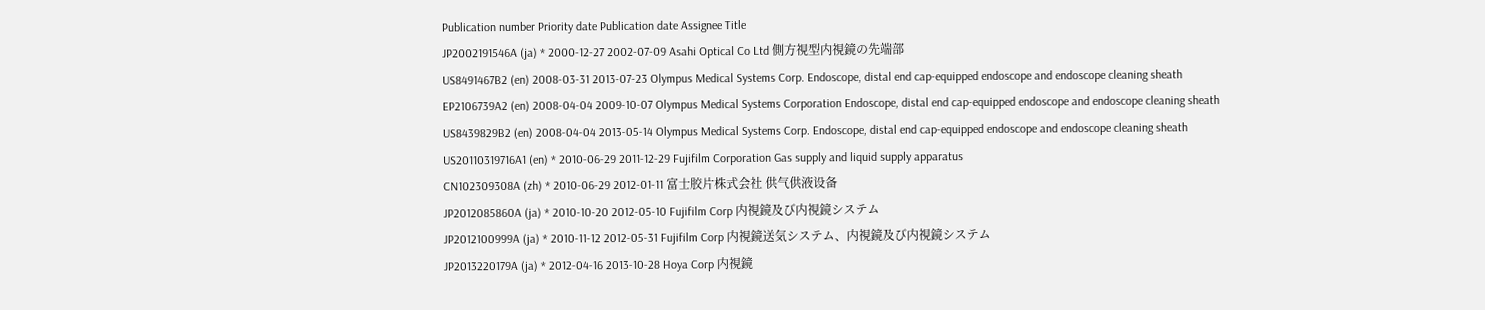Publication number Priority date Publication date Assignee Title
JP2002191546A (ja) * 2000-12-27 2002-07-09 Asahi Optical Co Ltd 側方視型内視鏡の先端部
US8491467B2 (en) 2008-03-31 2013-07-23 Olympus Medical Systems Corp. Endoscope, distal end cap-equipped endoscope and endoscope cleaning sheath
EP2106739A2 (en) 2008-04-04 2009-10-07 Olympus Medical Systems Corporation Endoscope, distal end cap-equipped endoscope and endoscope cleaning sheath
US8439829B2 (en) 2008-04-04 2013-05-14 Olympus Medical Systems Corp. Endoscope, distal end cap-equipped endoscope and endoscope cleaning sheath
US20110319716A1 (en) * 2010-06-29 2011-12-29 Fujifilm Corporation Gas supply and liquid supply apparatus
CN102309308A (zh) * 2010-06-29 2012-01-11 富士胶片株式会社 供气供液设备
JP2012085860A (ja) * 2010-10-20 2012-05-10 Fujifilm Corp 内視鏡及び内視鏡システム
JP2012100999A (ja) * 2010-11-12 2012-05-31 Fujifilm Corp 内視鏡送気システム、内視鏡及び内視鏡システム
JP2013220179A (ja) * 2012-04-16 2013-10-28 Hoya Corp 内視鏡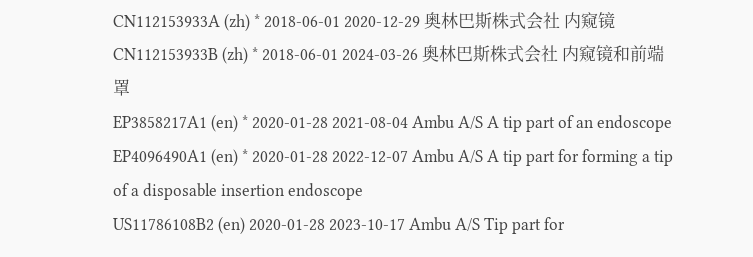CN112153933A (zh) * 2018-06-01 2020-12-29 奥林巴斯株式会社 内窥镜
CN112153933B (zh) * 2018-06-01 2024-03-26 奥林巴斯株式会社 内窥镜和前端罩
EP3858217A1 (en) * 2020-01-28 2021-08-04 Ambu A/S A tip part of an endoscope
EP4096490A1 (en) * 2020-01-28 2022-12-07 Ambu A/S A tip part for forming a tip of a disposable insertion endoscope
US11786108B2 (en) 2020-01-28 2023-10-17 Ambu A/S Tip part for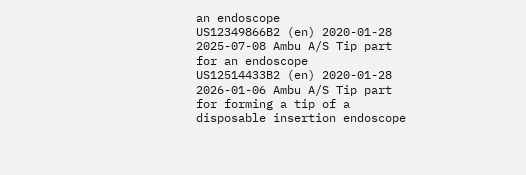an endoscope
US12349866B2 (en) 2020-01-28 2025-07-08 Ambu A/S Tip part for an endoscope
US12514433B2 (en) 2020-01-28 2026-01-06 Ambu A/S Tip part for forming a tip of a disposable insertion endoscope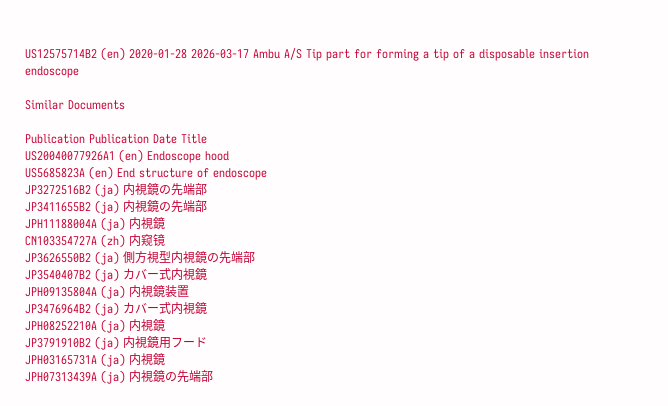US12575714B2 (en) 2020-01-28 2026-03-17 Ambu A/S Tip part for forming a tip of a disposable insertion endoscope

Similar Documents

Publication Publication Date Title
US20040077926A1 (en) Endoscope hood
US5685823A (en) End structure of endoscope
JP3272516B2 (ja) 内視鏡の先端部
JP3411655B2 (ja) 内視鏡の先端部
JPH11188004A (ja) 内視鏡
CN103354727A (zh) 内窥镜
JP3626550B2 (ja) 側方視型内視鏡の先端部
JP3540407B2 (ja) カバー式内視鏡
JPH09135804A (ja) 内視鏡装置
JP3476964B2 (ja) カバー式内視鏡
JPH08252210A (ja) 内視鏡
JP3791910B2 (ja) 内視鏡用フード
JPH03165731A (ja) 内視鏡
JPH07313439A (ja) 内視鏡の先端部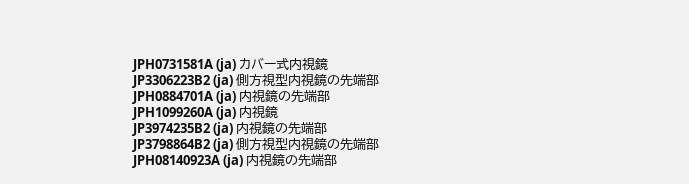JPH0731581A (ja) カバー式内視鏡
JP3306223B2 (ja) 側方視型内視鏡の先端部
JPH0884701A (ja) 内視鏡の先端部
JPH1099260A (ja) 内視鏡
JP3974235B2 (ja) 内視鏡の先端部
JP3798864B2 (ja) 側方視型内視鏡の先端部
JPH08140923A (ja) 内視鏡の先端部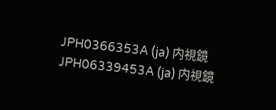JPH0366353A (ja) 内視鏡
JPH06339453A (ja) 内視鏡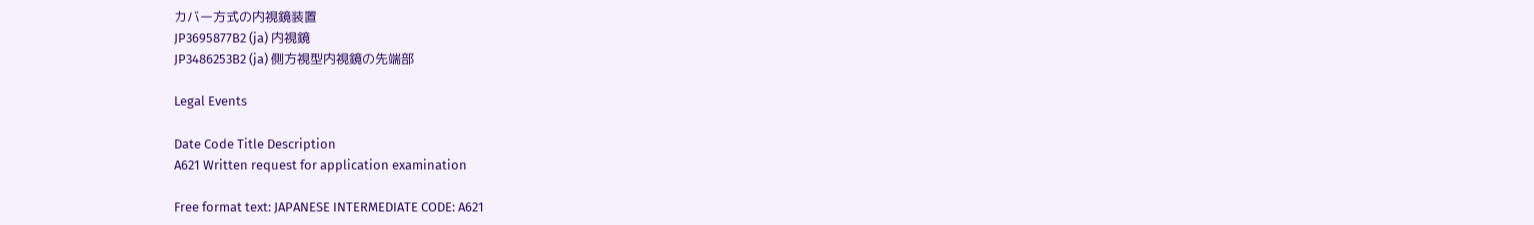カバー方式の内視鏡装置
JP3695877B2 (ja) 内視鏡
JP3486253B2 (ja) 側方視型内視鏡の先端部

Legal Events

Date Code Title Description
A621 Written request for application examination

Free format text: JAPANESE INTERMEDIATE CODE: A621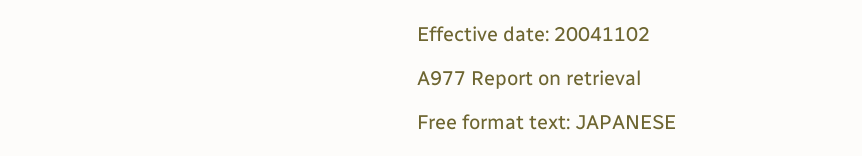Effective date: 20041102

A977 Report on retrieval

Free format text: JAPANESE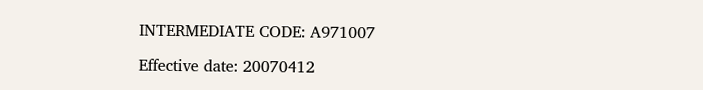INTERMEDIATE CODE: A971007

Effective date: 20070412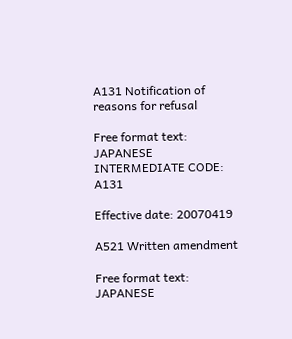A131 Notification of reasons for refusal

Free format text: JAPANESE INTERMEDIATE CODE: A131

Effective date: 20070419

A521 Written amendment

Free format text: JAPANESE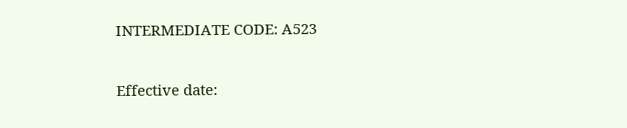INTERMEDIATE CODE: A523

Effective date: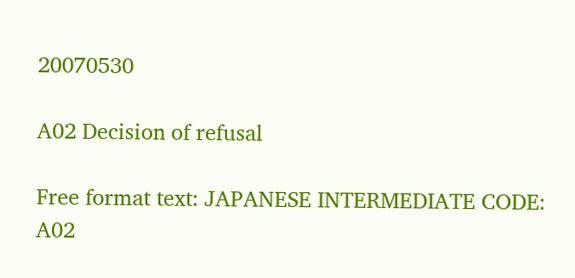20070530

A02 Decision of refusal

Free format text: JAPANESE INTERMEDIATE CODE: A02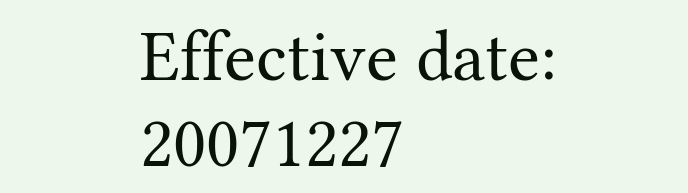Effective date: 20071227